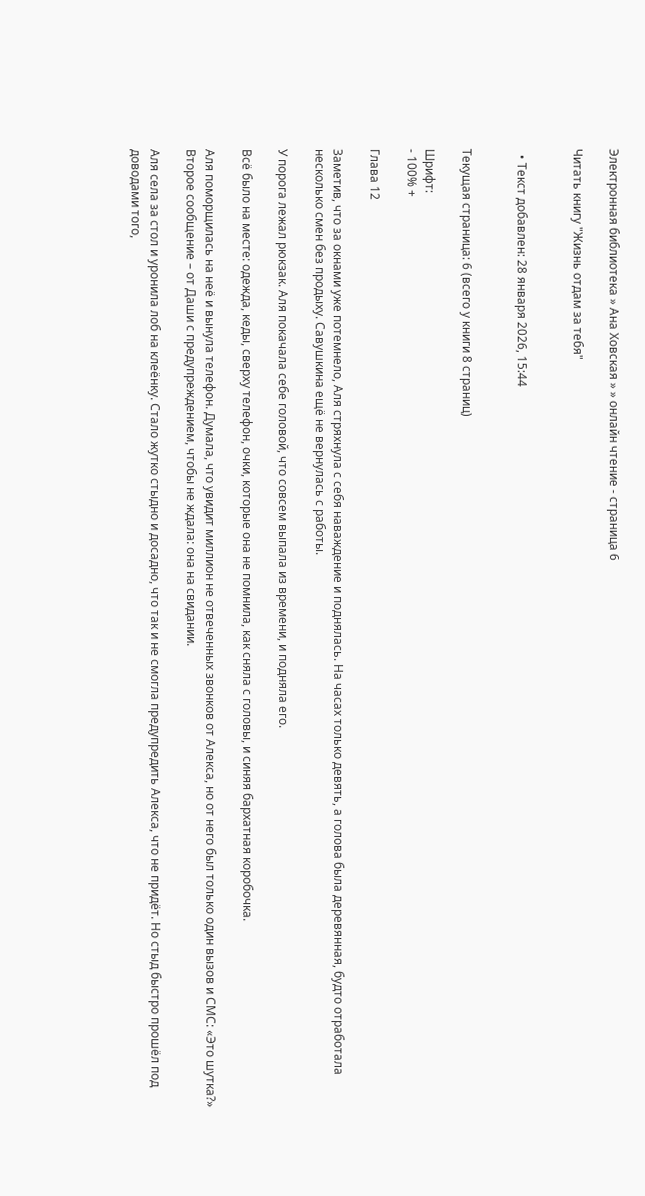Электронная библиотека » Ана Ховская » » онлайн чтение - страница 6

Читать книгу "Жизнь отдам за тебя"


  • Текст добавлен: 28 января 2026, 15:44


Текущая страница: 6 (всего у книги 8 страниц)

Шрифт:
- 100% +

Глава 12

Заметив, что за окнами уже потемнело, Аля стряхнула с себя наваждение и поднялась. На часах только девять, а голова была деревянная, будто отработала несколько смен без продыху. Савушкина ещё не вернулась с работы.

У порога лежал рюкзак. Аля покачала себе головой, что совсем выпала из времени, и подняла его.

Всё было на месте: одежда, кеды, сверху телефон, очки, которые она не помнила, как сняла с головы, и синяя бархатная коробочка.

Аля поморщилась на неё и вынула телефон. Думала, что увидит миллион не отвеченных звонков от Алекса, но от него был только один вызов и СМС: «Это шутка?» Второе сообщение – от Даши с предупреждением, чтобы не ждала: она на свидании.

Аля села за стол и уронила лоб на клеёнку. Стало жутко стыдно и досадно, что так и не смогла предупредить Алекса, что не придёт. Но стыд быстро прошёл под доводами того,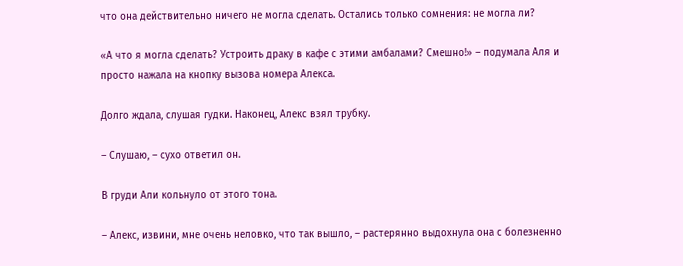что она действительно ничего не могла сделать. Остались только сомнения: не могла ли?

«А что я могла сделать? Устроить драку в кафе с этими амбалами? Смешно!» – подумала Аля и просто нажала на кнопку вызова номера Алекса.

Долго ждала, слушая гудки. Наконец, Алекс взял трубку.

– Слушаю, – сухо ответил он.

В груди Али кольнуло от этого тона.

– Алекс, извини, мне очень неловко, что так вышло, – растерянно выдохнула она с болезненно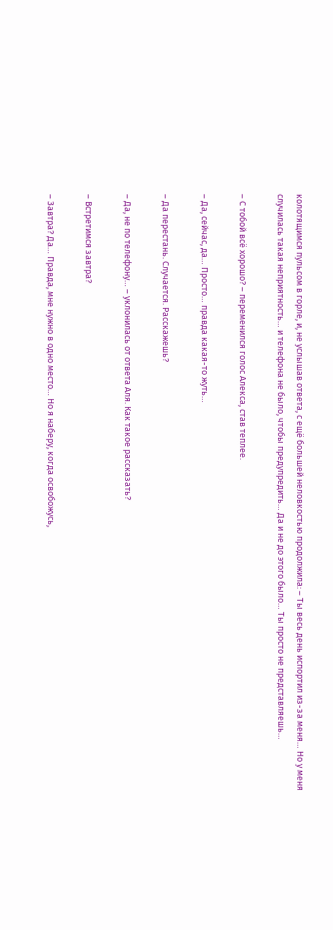колотящимся пульсом в горле, и, не услышав ответа, с ещё большей неловкостью продолжила: – Ты весь день испортил из-за меня… Но у меня случилась такая неприятность… и телефона не было, чтобы предупредить… Да и не до этого было… Ты просто не представляешь…

– С тобой всё хорошо? – переменился голос Алекса, став теплее.

– Да, сейчас, да… Просто… правда какая-то жуть…

– Да перестань. Случается. Расскажешь?

– Да, не по телефону… – уклонилась от ответа Аля. Как такое рассказать?

– Встретимся завтра?

– Завтра? Да… Правда, мне нужно в одно место… Но я наберу, когда освобожусь,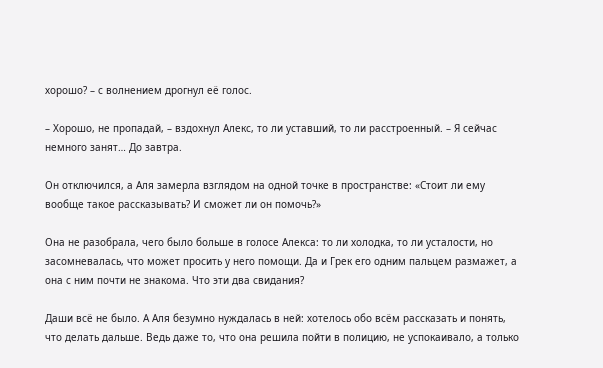хорошо? – с волнением дрогнул её голос.

– Хорошо, не пропадай, – вздохнул Алекс, то ли уставший, то ли расстроенный. – Я сейчас немного занят… До завтра.

Он отключился, а Аля замерла взглядом на одной точке в пространстве: «Стоит ли ему вообще такое рассказывать? И сможет ли он помочь?»

Она не разобрала, чего было больше в голосе Алекса: то ли холодка, то ли усталости, но засомневалась, что может просить у него помощи. Да и Грек его одним пальцем размажет, а она с ним почти не знакома. Что эти два свидания?

Даши всё не было. А Аля безумно нуждалась в ней: хотелось обо всём рассказать и понять, что делать дальше. Ведь даже то, что она решила пойти в полицию, не успокаивало, а только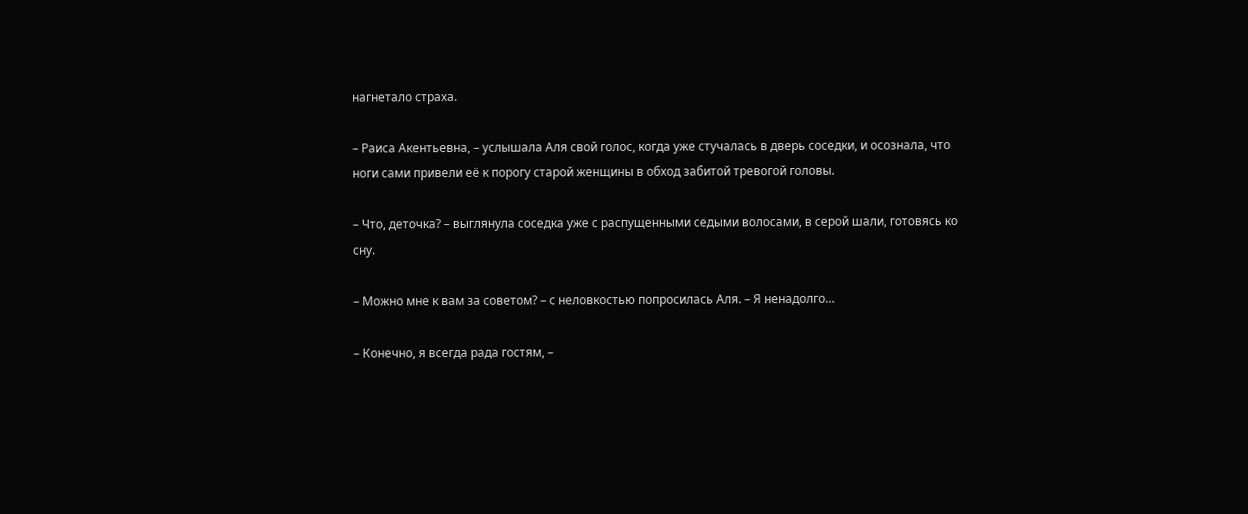нагнетало страха.

– Раиса Акентьевна, – услышала Аля свой голос, когда уже стучалась в дверь соседки, и осознала, что ноги сами привели её к порогу старой женщины в обход забитой тревогой головы.

– Что, деточка? – выглянула соседка уже с распущенными седыми волосами, в серой шали, готовясь ко сну.

– Можно мне к вам за советом? – с неловкостью попросилась Аля. – Я ненадолго…

– Конечно, я всегда рада гостям, –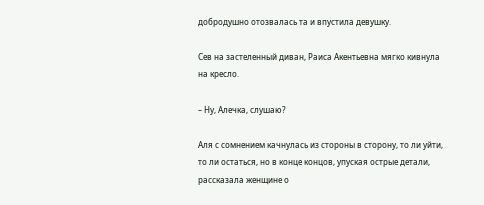добродушно отозвалась та и впустила девушку.

Сев на застеленный диван, Раиса Акентьевна мягко кивнула на кресло.

– Ну, Алечка, слушаю?

Аля с сомнением качнулась из стороны в сторону, то ли уйти, то ли остаться, но в конце концов, упуская острые детали, рассказала женщине о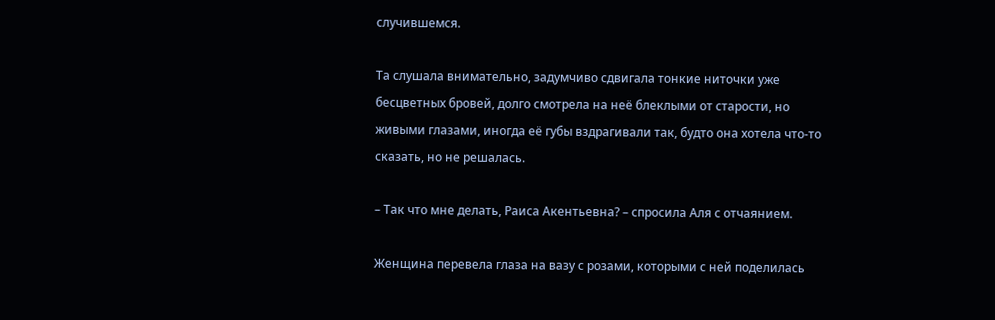случившемся.

Та слушала внимательно, задумчиво сдвигала тонкие ниточки уже бесцветных бровей, долго смотрела на неё блеклыми от старости, но живыми глазами, иногда её губы вздрагивали так, будто она хотела что-то сказать, но не решалась.

– Так что мне делать, Раиса Акентьевна? – спросила Аля с отчаянием.

Женщина перевела глаза на вазу с розами, которыми с ней поделилась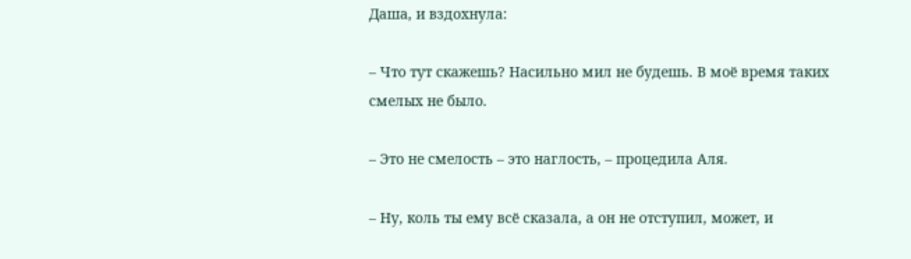Даша, и вздохнула:

– Что тут скажешь? Насильно мил не будешь. В моё время таких смелых не было.

– Это не смелость – это наглость, – процедила Аля.

– Ну, коль ты ему всё сказала, а он не отступил, может, и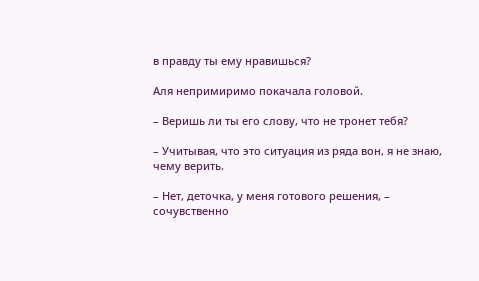в правду ты ему нравишься?

Аля непримиримо покачала головой.

– Веришь ли ты его слову, что не тронет тебя?

– Учитывая, что это ситуация из ряда вон, я не знаю, чему верить.

– Нет, деточка, у меня готового решения, – сочувственно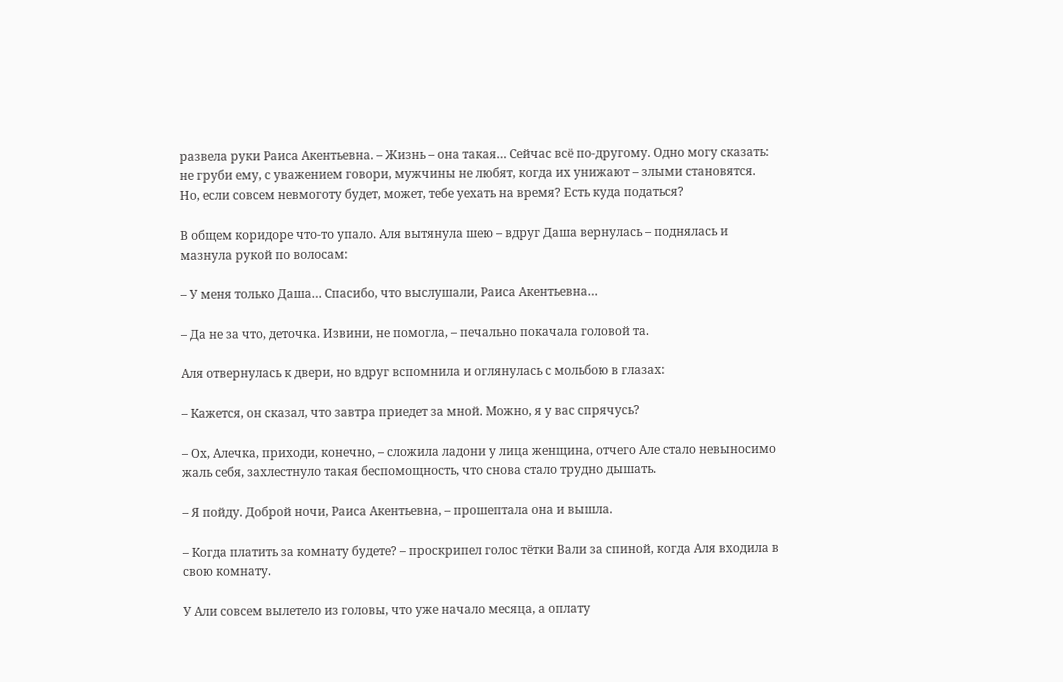развела руки Раиса Акентьевна. – Жизнь – она такая… Сейчас всё по-другому. Одно могу сказать: не груби ему, с уважением говори, мужчины не любят, когда их унижают – злыми становятся. Но, если совсем невмоготу будет, может, тебе уехать на время? Есть куда податься?

В общем коридоре что-то упало. Аля вытянула шею – вдруг Даша вернулась – поднялась и мазнула рукой по волосам:

– У меня только Даша… Спасибо, что выслушали, Раиса Акентьевна…

– Да не за что, деточка. Извини, не помогла, – печально покачала головой та.

Аля отвернулась к двери, но вдруг вспомнила и оглянулась с мольбою в глазах:

– Кажется, он сказал, что завтра приедет за мной. Можно, я у вас спрячусь?

– Ох, Алечка, приходи, конечно, – сложила ладони у лица женщина, отчего Але стало невыносимо жаль себя, захлестнуло такая беспомощность, что снова стало трудно дышать.

– Я пойду. Доброй ночи, Раиса Акентьевна, – прошептала она и вышла.

– Когда платить за комнату будете? – проскрипел голос тётки Вали за спиной, когда Аля входила в свою комнату.

У Али совсем вылетело из головы, что уже начало месяца, а оплату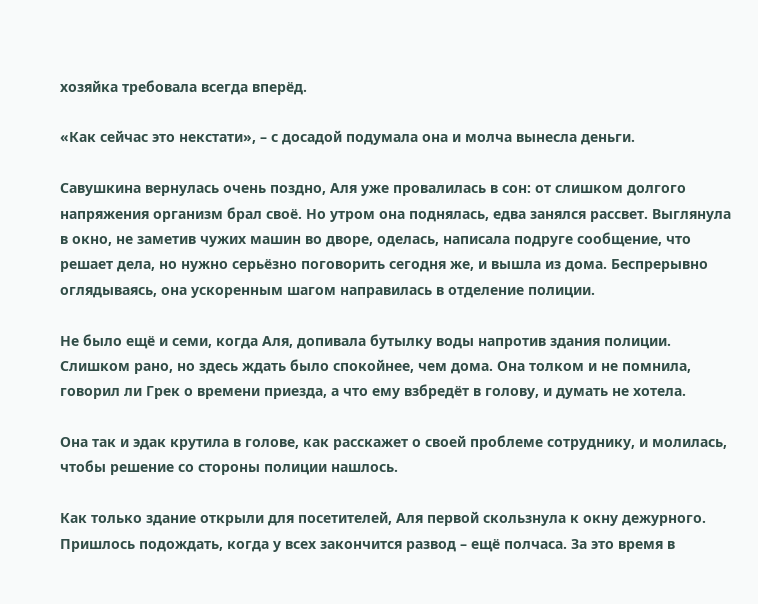хозяйка требовала всегда вперёд.

«Как сейчас это некстати», – с досадой подумала она и молча вынесла деньги.

Савушкина вернулась очень поздно, Аля уже провалилась в сон: от слишком долгого напряжения организм брал своё. Но утром она поднялась, едва занялся рассвет. Выглянула в окно, не заметив чужих машин во дворе, оделась, написала подруге сообщение, что решает дела, но нужно серьёзно поговорить сегодня же, и вышла из дома. Беспрерывно оглядываясь, она ускоренным шагом направилась в отделение полиции.

Не было ещё и семи, когда Аля, допивала бутылку воды напротив здания полиции. Слишком рано, но здесь ждать было спокойнее, чем дома. Она толком и не помнила, говорил ли Грек о времени приезда, а что ему взбредёт в голову, и думать не хотела.

Она так и эдак крутила в голове, как расскажет о своей проблеме сотруднику, и молилась, чтобы решение со стороны полиции нашлось.

Как только здание открыли для посетителей, Аля первой скользнула к окну дежурного. Пришлось подождать, когда у всех закончится развод – ещё полчаса. За это время в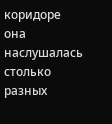коридоре она наслушалась столько разных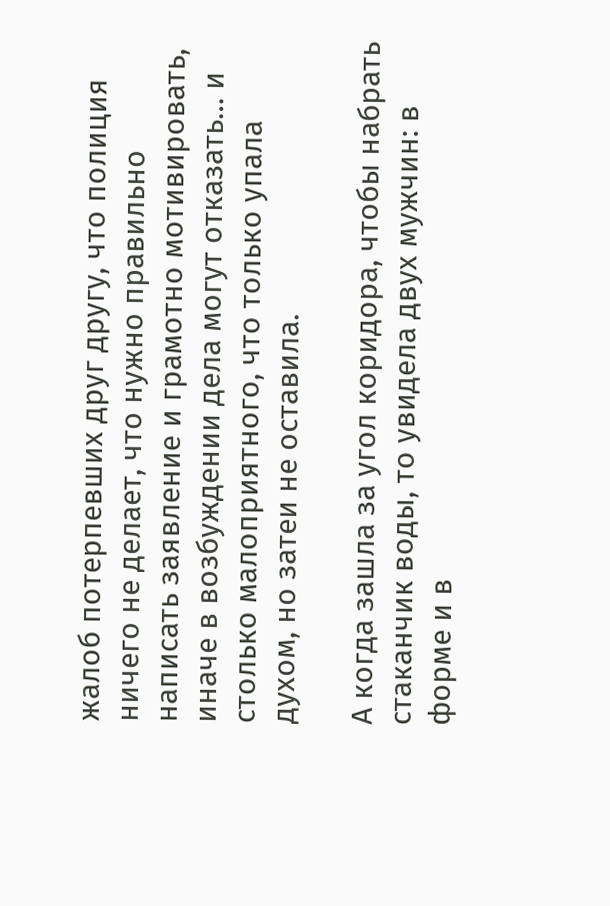жалоб потерпевших друг другу, что полиция ничего не делает, что нужно правильно написать заявление и грамотно мотивировать, иначе в возбуждении дела могут отказать… и столько малоприятного, что только упала духом, но затеи не оставила.

А когда зашла за угол коридора, чтобы набрать стаканчик воды, то увидела двух мужчин: в форме и в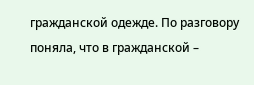гражданской одежде. По разговору поняла, что в гражданской –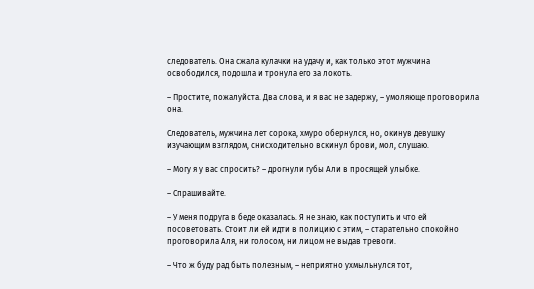следователь. Она сжала кулачки на удачу и, как только этот мужчина освободился, подошла и тронула его за локоть.

– Простите, пожалуйста. Два слова, и я вас не задержу, – умоляюще проговорила она.

Следователь, мужчина лет сорока, хмуро обернулся, но, окинув девушку изучающим взглядом, снисходительно вскинул брови, мол, слушаю.

– Могу я у вас спросить? – дрогнули губы Али в просящей улыбке.

– Спрашивайте.

– У меня подруга в беде оказалась. Я не знаю, как поступить и что ей посоветовать. Стоит ли ей идти в полицию с этим, – старательно спокойно проговорила Аля, ни голосом, ни лицом не выдав тревоги.

– Что ж буду рад быть полезным, – неприятно ухмыльнулся тот,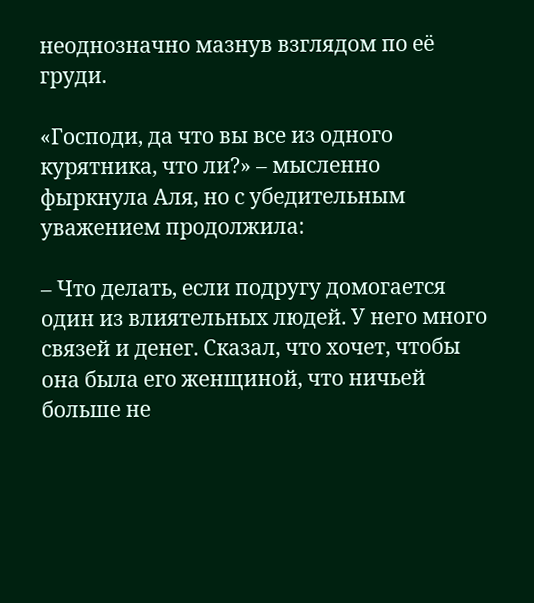неоднозначно мазнув взглядом по её груди.

«Господи, да что вы все из одного курятника, что ли?» – мысленно фыркнула Аля, но с убедительным уважением продолжила:

– Что делать, если подругу домогается один из влиятельных людей. У него много связей и денег. Сказал, что хочет, чтобы она была его женщиной, что ничьей больше не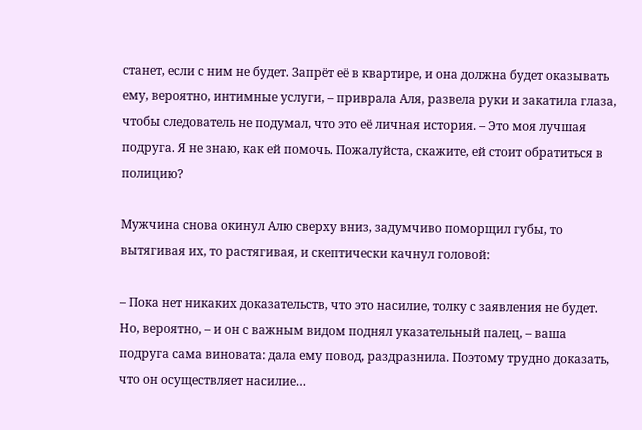станет, если с ним не будет. Запрёт её в квартире, и она должна будет оказывать ему, вероятно, интимные услуги, – приврала Аля, развела руки и закатила глаза, чтобы следователь не подумал, что это её личная история. – Это моя лучшая подруга. Я не знаю, как ей помочь. Пожалуйста, скажите, ей стоит обратиться в полицию?

Мужчина снова окинул Алю сверху вниз, задумчиво поморщил губы, то вытягивая их, то растягивая, и скептически качнул головой:

– Пока нет никаких доказательств, что это насилие, толку с заявления не будет. Но, вероятно, – и он с важным видом поднял указательный палец, – ваша подруга сама виновата: дала ему повод, раздразнила. Поэтому трудно доказать, что он осуществляет насилие…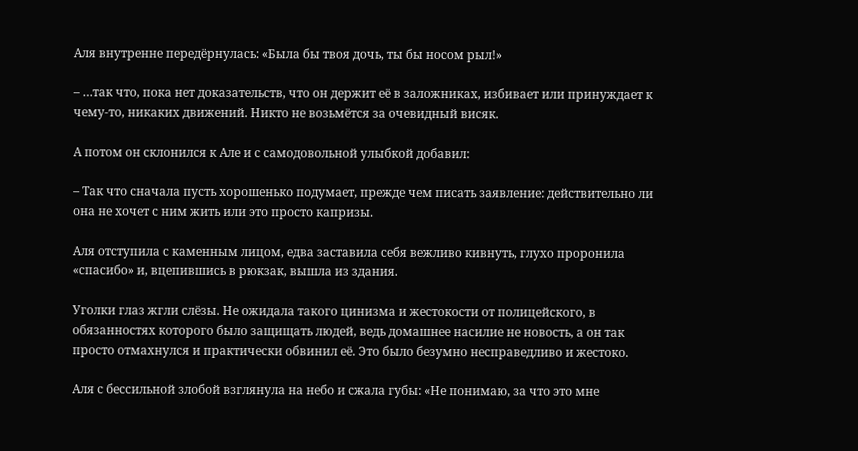Аля внутренне передёрнулась: «Была бы твоя дочь, ты бы носом рыл!»

– …так что, пока нет доказательств, что он держит её в заложниках, избивает или принуждает к чему-то, никаких движений. Никто не возьмётся за очевидный висяк.

А потом он склонился к Але и с самодовольной улыбкой добавил:

– Так что сначала пусть хорошенько подумает, прежде чем писать заявление: действительно ли она не хочет с ним жить или это просто капризы.

Аля отступила с каменным лицом, едва заставила себя вежливо кивнуть, глухо проронила «спасибо» и, вцепившись в рюкзак, вышла из здания.

Уголки глаз жгли слёзы. Не ожидала такого цинизма и жестокости от полицейского, в обязанностях которого было защищать людей, ведь домашнее насилие не новость, а он так просто отмахнулся и практически обвинил её. Это было безумно несправедливо и жестоко.

Аля с бессильной злобой взглянула на небо и сжала губы: «Не понимаю, за что это мне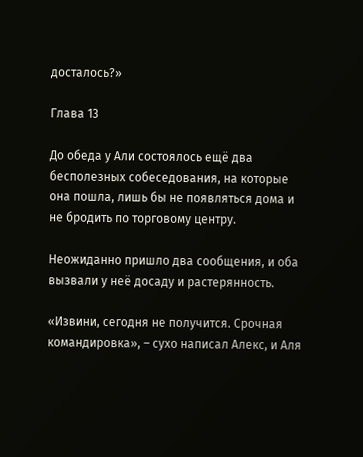досталось?»

Глава 13

До обеда у Али состоялось ещё два бесполезных собеседования, на которые она пошла, лишь бы не появляться дома и не бродить по торговому центру.

Неожиданно пришло два сообщения, и оба вызвали у неё досаду и растерянность.

«Извини, сегодня не получится. Срочная командировка», – сухо написал Алекс, и Аля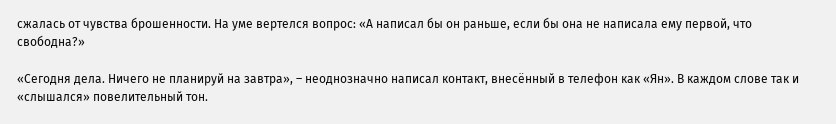сжалась от чувства брошенности. На уме вертелся вопрос: «А написал бы он раньше, если бы она не написала ему первой, что свободна?»

«Сегодня дела. Ничего не планируй на завтра», – неоднозначно написал контакт, внесённый в телефон как «Ян». В каждом слове так и «слышался» повелительный тон.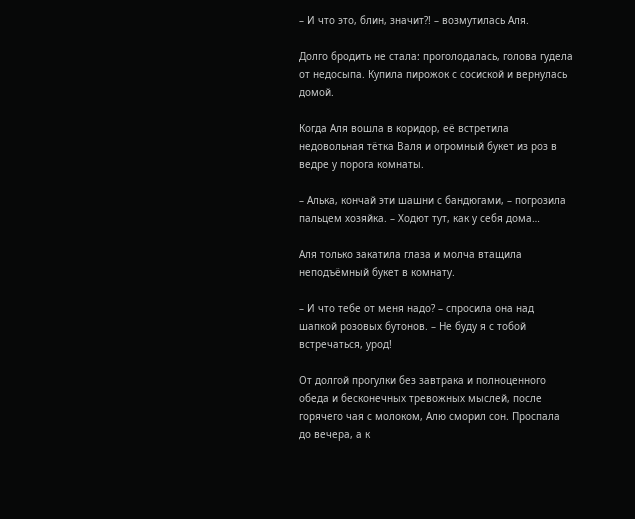– И что это, блин, значит?! – возмутилась Аля.

Долго бродить не стала: проголодалась, голова гудела от недосыпа. Купила пирожок с сосиской и вернулась домой.

Когда Аля вошла в коридор, её встретила недовольная тётка Валя и огромный букет из роз в ведре у порога комнаты.

– Алька, кончай эти шашни с бандюгами, – погрозила пальцем хозяйка. – Ходют тут, как у себя дома…

Аля только закатила глаза и молча втащила неподъёмный букет в комнату.

– И что тебе от меня надо? – спросила она над шапкой розовых бутонов. – Не буду я с тобой встречаться, урод!

От долгой прогулки без завтрака и полноценного обеда и бесконечных тревожных мыслей, после горячего чая с молоком, Алю сморил сон. Проспала до вечера, а к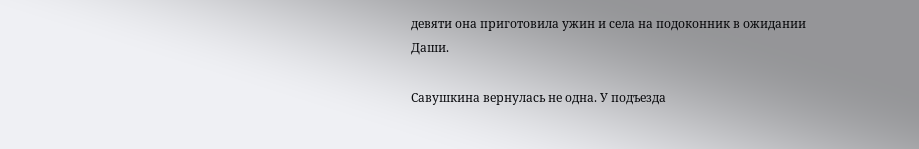девяти она приготовила ужин и села на подоконник в ожидании Даши.

Савушкина вернулась не одна. У подъезда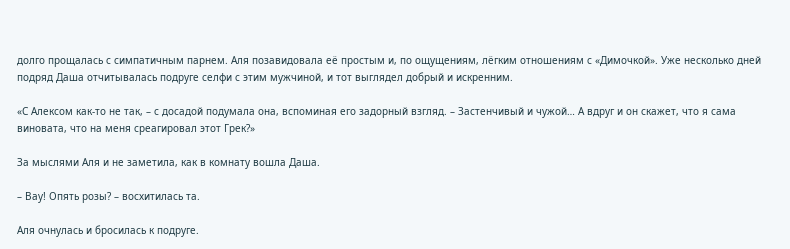долго прощалась с симпатичным парнем. Аля позавидовала её простым и, по ощущениям, лёгким отношениям с «Димочкой». Уже несколько дней подряд Даша отчитывалась подруге селфи с этим мужчиной, и тот выглядел добрый и искренним.

«С Алексом как-то не так, – с досадой подумала она, вспоминая его задорный взгляд. – Застенчивый и чужой… А вдруг и он скажет, что я сама виновата, что на меня среагировал этот Грек?»

За мыслями Аля и не заметила, как в комнату вошла Даша.

– Вау! Опять розы? – восхитилась та.

Аля очнулась и бросилась к подруге.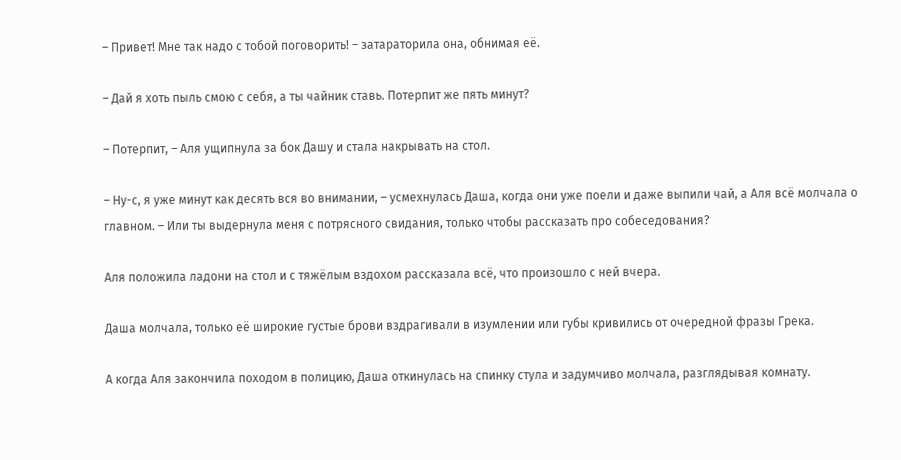– Привет! Мне так надо с тобой поговорить! – затараторила она, обнимая её.

– Дай я хоть пыль смою с себя, а ты чайник ставь. Потерпит же пять минут?

– Потерпит, – Аля ущипнула за бок Дашу и стала накрывать на стол.

– Ну-с, я уже минут как десять вся во внимании, – усмехнулась Даша, когда они уже поели и даже выпили чай, а Аля всё молчала о главном. – Или ты выдернула меня с потрясного свидания, только чтобы рассказать про собеседования?

Аля положила ладони на стол и с тяжёлым вздохом рассказала всё, что произошло с ней вчера.

Даша молчала, только её широкие густые брови вздрагивали в изумлении или губы кривились от очередной фразы Грека.

А когда Аля закончила походом в полицию, Даша откинулась на спинку стула и задумчиво молчала, разглядывая комнату.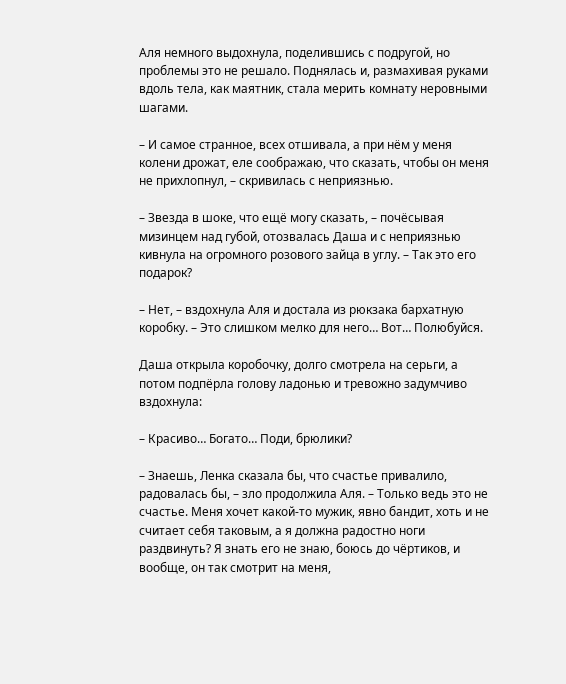Аля немного выдохнула, поделившись с подругой, но проблемы это не решало. Поднялась и, размахивая руками вдоль тела, как маятник, стала мерить комнату неровными шагами.

– И самое странное, всех отшивала, а при нём у меня колени дрожат, еле соображаю, что сказать, чтобы он меня не прихлопнул, – скривилась с неприязнью.

– Звезда в шоке, что ещё могу сказать, – почёсывая мизинцем над губой, отозвалась Даша и с неприязнью кивнула на огромного розового зайца в углу. – Так это его подарок?

– Нет, – вздохнула Аля и достала из рюкзака бархатную коробку. – Это слишком мелко для него… Вот… Полюбуйся.

Даша открыла коробочку, долго смотрела на серьги, а потом подпёрла голову ладонью и тревожно задумчиво вздохнула:

– Красиво… Богато… Поди, брюлики?

– Знаешь, Ленка сказала бы, что счастье привалило, радовалась бы, – зло продолжила Аля. – Только ведь это не счастье. Меня хочет какой-то мужик, явно бандит, хоть и не считает себя таковым, а я должна радостно ноги раздвинуть? Я знать его не знаю, боюсь до чёртиков, и вообще, он так смотрит на меня,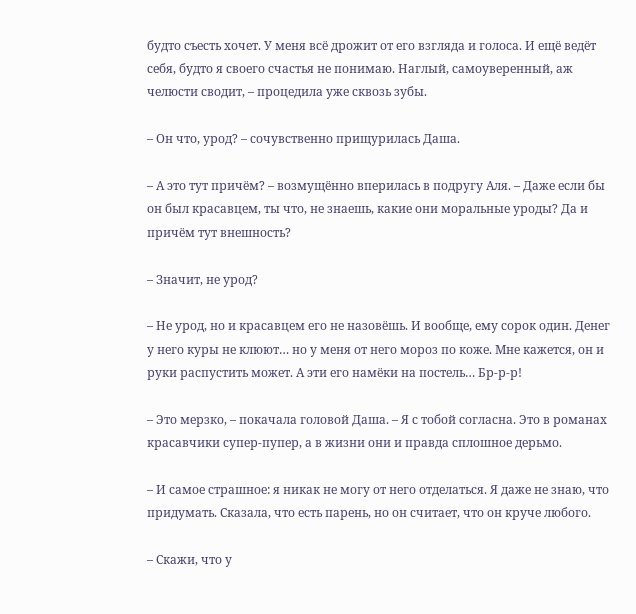будто съесть хочет. У меня всё дрожит от его взгляда и голоса. И ещё ведёт себя, будто я своего счастья не понимаю. Наглый, самоуверенный, аж челюсти сводит, – процедила уже сквозь зубы.

– Он что, урод? – сочувственно прищурилась Даша.

– А это тут причём? – возмущённо вперилась в подругу Аля. – Даже если бы он был красавцем, ты что, не знаешь, какие они моральные уроды? Да и причём тут внешность?

– Значит, не урод?

– Не урод, но и красавцем его не назовёшь. И вообще, ему сорок один. Денег у него куры не клюют… но у меня от него мороз по коже. Мне кажется, он и руки распустить может. А эти его намёки на постель… Бр-р-р!

– Это мерзко, – покачала головой Даша. – Я с тобой согласна. Это в романах красавчики супер-пупер, а в жизни они и правда сплошное дерьмо.

– И самое страшное: я никак не могу от него отделаться. Я даже не знаю, что придумать. Сказала, что есть парень, но он считает, что он круче любого.

– Скажи, что у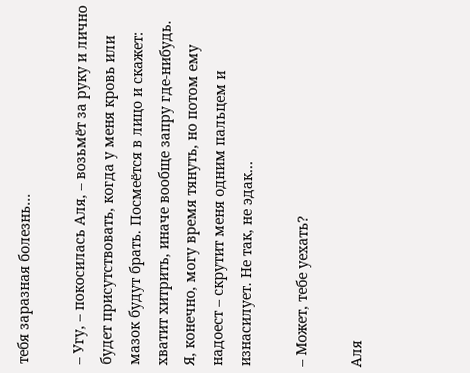тебя заразная болезнь…

– Угу, – покосилась Аля, – возьмёт за руку и лично будет присутствовать, когда у меня кровь или мазок будут брать. Посмеётся в лицо и скажет: хватит хитрить, иначе вообще запру где-нибудь. Я, конечно, могу время тянуть, но потом ему надоест – скрутит меня одним пальцем и изнасилует. Не так, не эдак…

– Может, тебе уехать?

Аля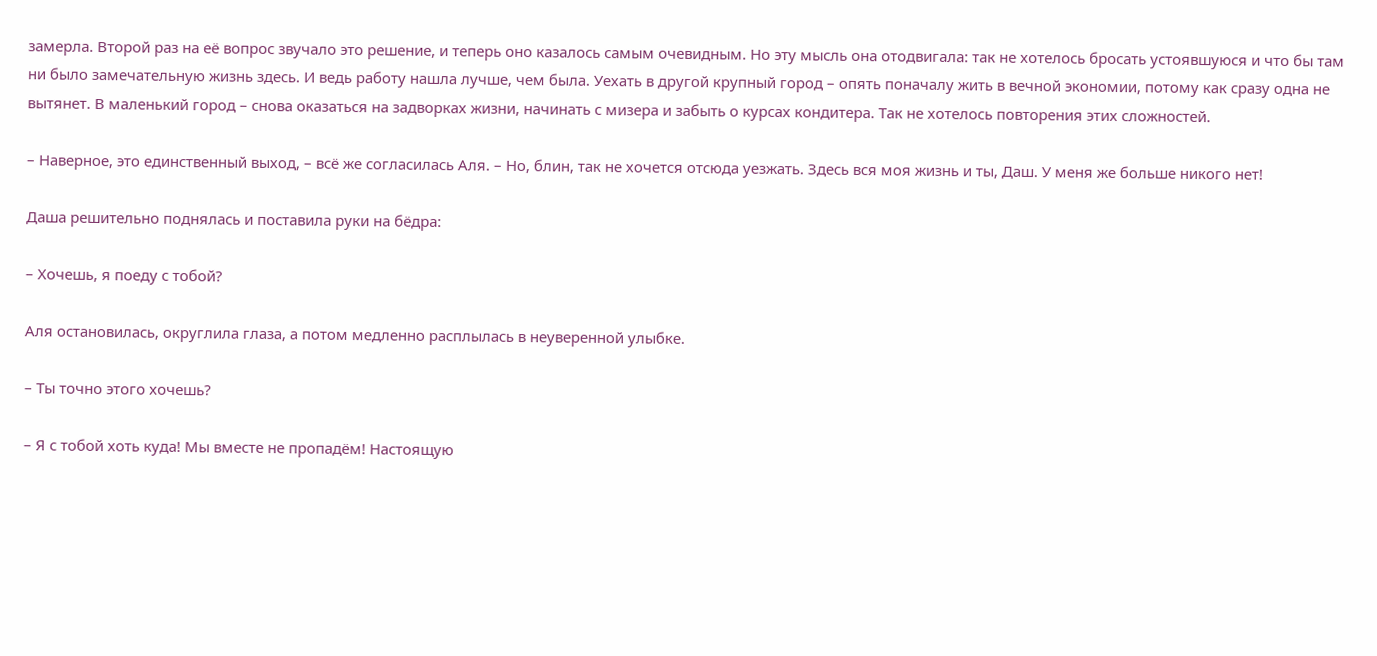замерла. Второй раз на её вопрос звучало это решение, и теперь оно казалось самым очевидным. Но эту мысль она отодвигала: так не хотелось бросать устоявшуюся и что бы там ни было замечательную жизнь здесь. И ведь работу нашла лучше, чем была. Уехать в другой крупный город – опять поначалу жить в вечной экономии, потому как сразу одна не вытянет. В маленький город – снова оказаться на задворках жизни, начинать с мизера и забыть о курсах кондитера. Так не хотелось повторения этих сложностей.

– Наверное, это единственный выход, – всё же согласилась Аля. – Но, блин, так не хочется отсюда уезжать. Здесь вся моя жизнь и ты, Даш. У меня же больше никого нет!

Даша решительно поднялась и поставила руки на бёдра:

– Хочешь, я поеду с тобой?

Аля остановилась, округлила глаза, а потом медленно расплылась в неуверенной улыбке.

– Ты точно этого хочешь?

– Я с тобой хоть куда! Мы вместе не пропадём! Настоящую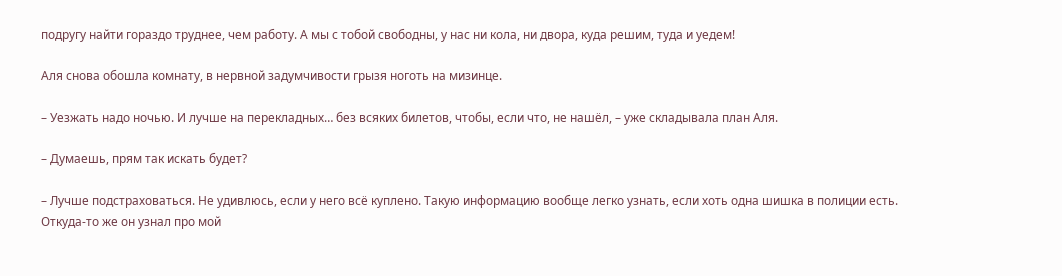подругу найти гораздо труднее, чем работу. А мы с тобой свободны, у нас ни кола, ни двора, куда решим, туда и уедем!

Аля снова обошла комнату, в нервной задумчивости грызя ноготь на мизинце.

– Уезжать надо ночью. И лучше на перекладных… без всяких билетов, чтобы, если что, не нашёл, – уже складывала план Аля.

– Думаешь, прям так искать будет?

– Лучше подстраховаться. Не удивлюсь, если у него всё куплено. Такую информацию вообще легко узнать, если хоть одна шишка в полиции есть. Откуда-то же он узнал про мой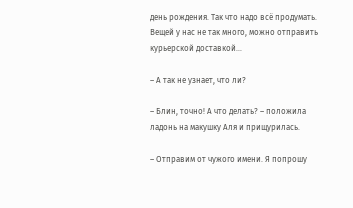день рождения. Так что надо всё продумать. Вещей у нас не так много, можно отправить курьерской доставкой…

– А так не узнает, что ли?

– Блин, точно! А что делать? – положила ладонь на макушку Аля и прищурилась.

– Отправим от чужого имени. Я попрошу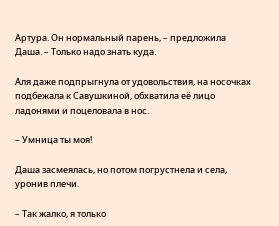Артура. Он нормальный парень, – предложила Даша. – Только надо знать куда.

Аля даже подпрыгнула от удовольствия, на носочках подбежала к Савушкиной, обхватила её лицо ладонями и поцеловала в нос.

– Умница ты моя!

Даша засмеялась, но потом погрустнела и села, уронив плечи.

– Так жалко, я только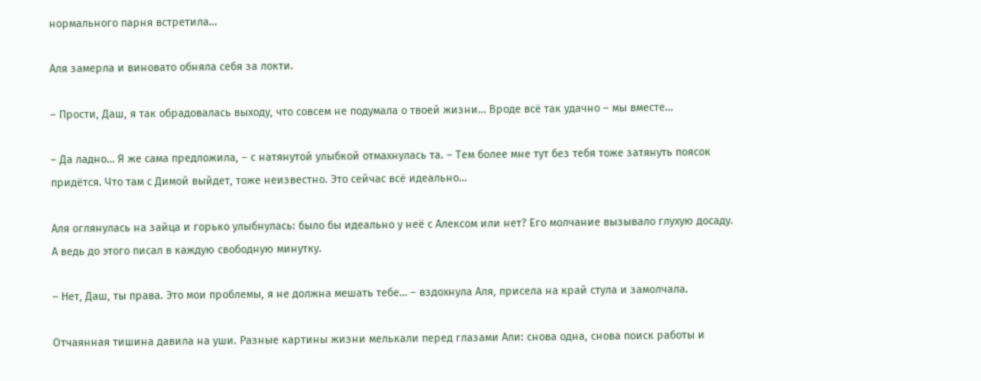нормального парня встретила…

Аля замерла и виновато обняла себя за локти.

– Прости, Даш, я так обрадовалась выходу, что совсем не подумала о твоей жизни… Вроде всё так удачно – мы вместе…

– Да ладно… Я же сама предложила, – с натянутой улыбкой отмахнулась та. – Тем более мне тут без тебя тоже затянуть поясок придётся. Что там с Димой выйдет, тоже неизвестно. Это сейчас всё идеально…

Аля оглянулась на зайца и горько улыбнулась: было бы идеально у неё с Алексом или нет? Его молчание вызывало глухую досаду. А ведь до этого писал в каждую свободную минутку.

– Нет, Даш, ты права. Это мои проблемы, я не должна мешать тебе… – вздохнула Аля, присела на край стула и замолчала.

Отчаянная тишина давила на уши. Разные картины жизни мелькали перед глазами Али: снова одна, снова поиск работы и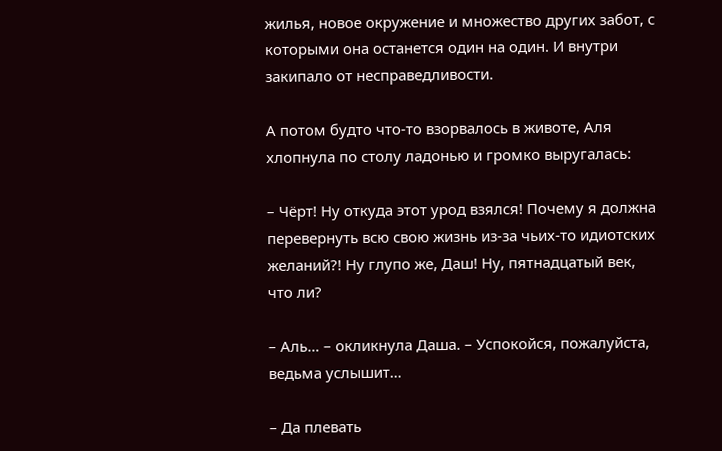жилья, новое окружение и множество других забот, с которыми она останется один на один. И внутри закипало от несправедливости.

А потом будто что-то взорвалось в животе, Аля хлопнула по столу ладонью и громко выругалась:

– Чёрт! Ну откуда этот урод взялся! Почему я должна перевернуть всю свою жизнь из-за чьих-то идиотских желаний?! Ну глупо же, Даш! Ну, пятнадцатый век, что ли?

– Аль… – окликнула Даша. – Успокойся, пожалуйста, ведьма услышит…

– Да плевать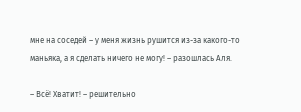мне на соседей – у меня жизнь рушится из-за какого-то маньяка, а я сделать ничего не могу! – разошлась Аля.

– Всё! Хватит! – решительно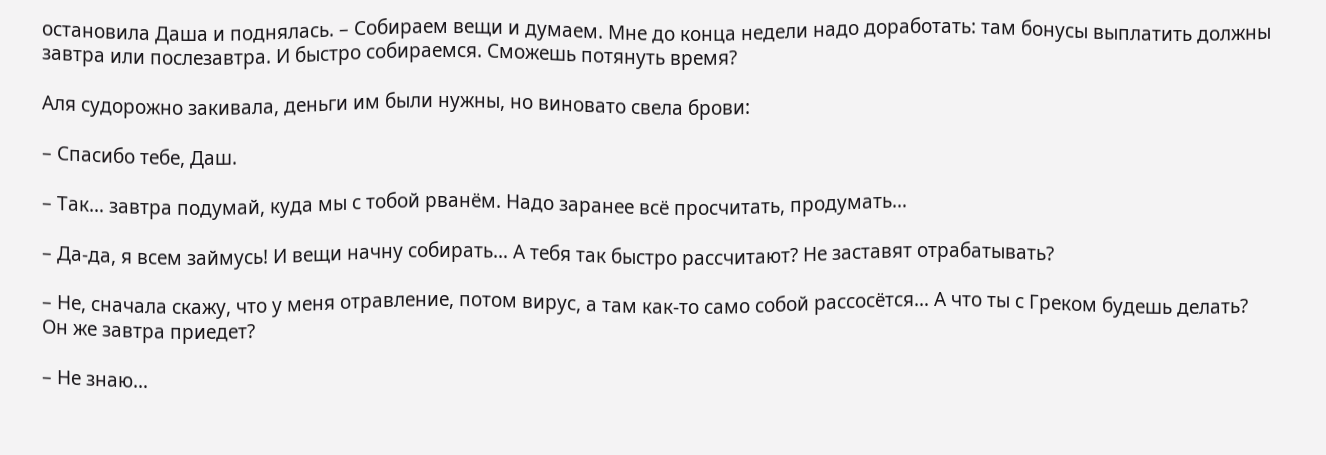остановила Даша и поднялась. – Собираем вещи и думаем. Мне до конца недели надо доработать: там бонусы выплатить должны завтра или послезавтра. И быстро собираемся. Сможешь потянуть время?

Аля судорожно закивала, деньги им были нужны, но виновато свела брови:

– Спасибо тебе, Даш.

– Так… завтра подумай, куда мы с тобой рванём. Надо заранее всё просчитать, продумать…

– Да-да, я всем займусь! И вещи начну собирать… А тебя так быстро рассчитают? Не заставят отрабатывать?

– Не, сначала скажу, что у меня отравление, потом вирус, а там как-то само собой рассосётся… А что ты с Греком будешь делать? Он же завтра приедет?

– Не знаю…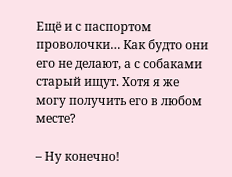Ещё и с паспортом проволочки… Как будто они его не делают, а с собаками старый ищут. Хотя я же могу получить его в любом месте?

– Ну конечно!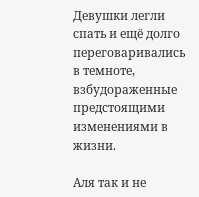Девушки легли спать и ещё долго переговаривались в темноте, взбудораженные предстоящими изменениями в жизни.

Аля так и не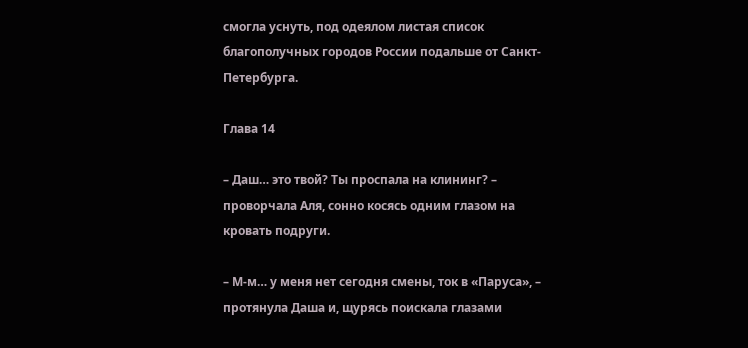смогла уснуть, под одеялом листая список благополучных городов России подальше от Санкт-Петербурга.

Глава 14

– Даш… это твой? Ты проспала на клининг? – проворчала Аля, сонно косясь одним глазом на кровать подруги.

– М-м… у меня нет сегодня смены, ток в «Паруса», – протянула Даша и, щурясь поискала глазами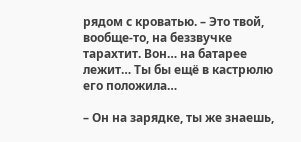рядом с кроватью. – Это твой, вообще-то, на беззвучке тарахтит. Вон… на батарее лежит… Ты бы ещё в кастрюлю его положила…

– Он на зарядке, ты же знаешь,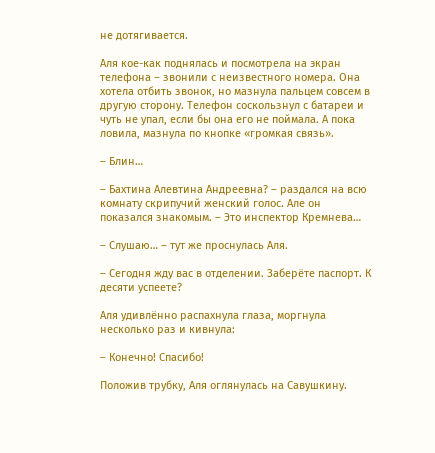не дотягивается.

Аля кое-как поднялась и посмотрела на экран телефона – звонили с неизвестного номера. Она хотела отбить звонок, но мазнула пальцем совсем в другую сторону. Телефон соскользнул с батареи и чуть не упал, если бы она его не поймала. А пока ловила, мазнула по кнопке «громкая связь».

– Блин…

– Бахтина Алевтина Андреевна? – раздался на всю комнату скрипучий женский голос. Але он показался знакомым. – Это инспектор Кремнева…

– Слушаю… – тут же проснулась Аля.

– Сегодня жду вас в отделении. Заберёте паспорт. К десяти успеете?

Аля удивлённо распахнула глаза, моргнула несколько раз и кивнула:

– Конечно! Спасибо!

Положив трубку, Аля оглянулась на Савушкину.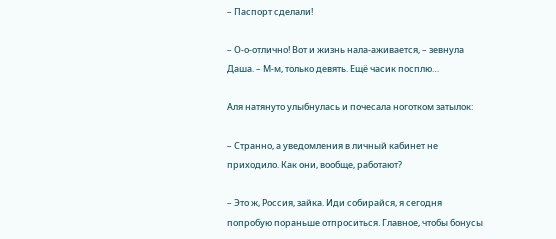– Паспорт сделали!

– О-о-отлично! Вот и жизнь нала-аживается, – зевнула Даша. – М-м, только девять. Ещё часик посплю…

Аля натянуто улыбнулась и почесала ноготком затылок:

– Странно, а уведомления в личный кабинет не приходило. Как они, вообще, работают?

– Это ж, Россия, зайка. Иди собирайся, я сегодня попробую пораньше отпроситься. Главное, чтобы бонусы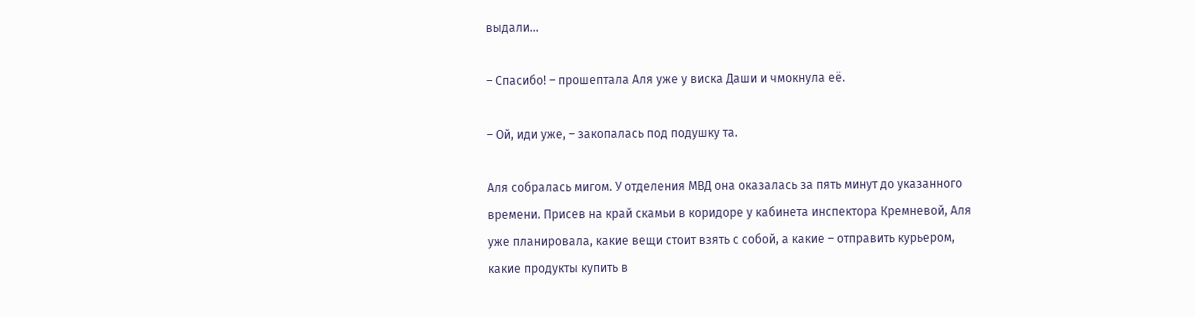выдали…

– Спасибо! – прошептала Аля уже у виска Даши и чмокнула её.

– Ой, иди уже, – закопалась под подушку та.

Аля собралась мигом. У отделения МВД она оказалась за пять минут до указанного времени. Присев на край скамьи в коридоре у кабинета инспектора Кремневой, Аля уже планировала, какие вещи стоит взять с собой, а какие – отправить курьером, какие продукты купить в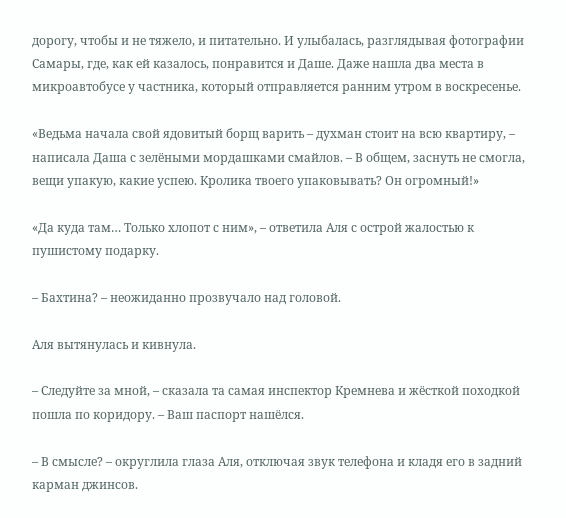дорогу, чтобы и не тяжело, и питательно. И улыбалась, разглядывая фотографии Самары, где, как ей казалось, понравится и Даше. Даже нашла два места в микроавтобусе у частника, который отправляется ранним утром в воскресенье.

«Ведьма начала свой ядовитый борщ варить – духман стоит на всю квартиру, – написала Даша с зелёными мордашками смайлов. – В общем, заснуть не смогла, вещи упакую, какие успею. Кролика твоего упаковывать? Он огромный!»

«Да куда там… Только хлопот с ним», – ответила Аля с острой жалостью к пушистому подарку.

– Бахтина? – неожиданно прозвучало над головой.

Аля вытянулась и кивнула.

– Следуйте за мной, – сказала та самая инспектор Кремнева и жёсткой походкой пошла по коридору. – Ваш паспорт нашёлся.

– В смысле? – округлила глаза Аля, отключая звук телефона и кладя его в задний карман джинсов.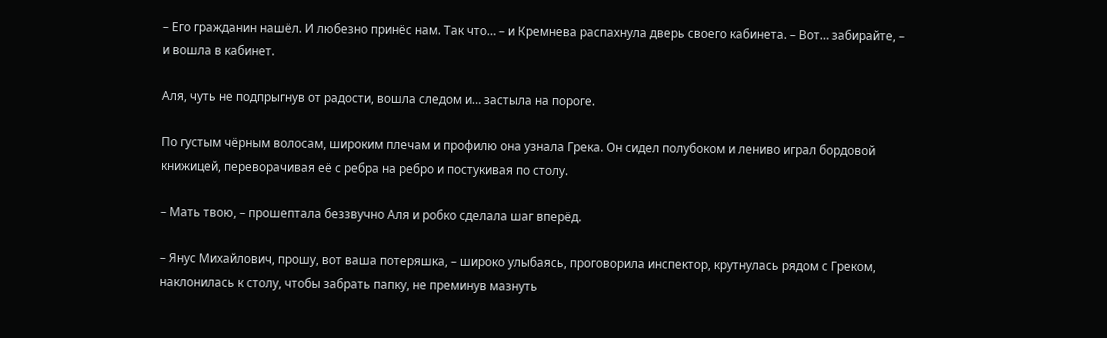– Его гражданин нашёл. И любезно принёс нам. Так что… – и Кремнева распахнула дверь своего кабинета. – Вот… забирайте, – и вошла в кабинет.

Аля, чуть не подпрыгнув от радости, вошла следом и… застыла на пороге.

По густым чёрным волосам, широким плечам и профилю она узнала Грека. Он сидел полубоком и лениво играл бордовой книжицей, переворачивая её с ребра на ребро и постукивая по столу.

– Мать твою, – прошептала беззвучно Аля и робко сделала шаг вперёд.

– Янус Михайлович, прошу, вот ваша потеряшка, – широко улыбаясь, проговорила инспектор, крутнулась рядом с Греком, наклонилась к столу, чтобы забрать папку, не преминув мазнуть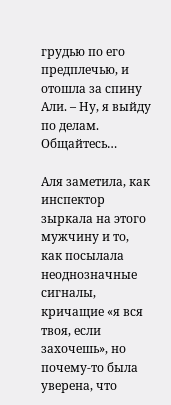грудью по его предплечью, и отошла за спину Али. – Ну, я выйду по делам. Общайтесь…

Аля заметила, как инспектор зыркала на этого мужчину и то, как посылала неоднозначные сигналы, кричащие «я вся твоя, если захочешь», но почему-то была уверена, что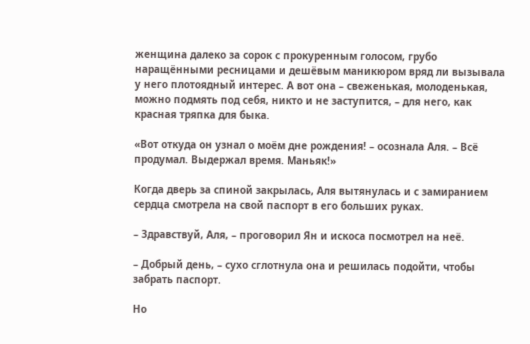женщина далеко за сорок с прокуренным голосом, грубо наращёнными ресницами и дешёвым маникюром вряд ли вызывала у него плотоядный интерес. А вот она – свеженькая, молоденькая, можно подмять под себя, никто и не заступится, – для него, как красная тряпка для быка.

«Вот откуда он узнал о моём дне рождения! – осознала Аля. – Всё продумал. Выдержал время. Маньяк!»

Когда дверь за спиной закрылась, Аля вытянулась и с замиранием сердца смотрела на свой паспорт в его больших руках.

– Здравствуй, Аля, – проговорил Ян и искоса посмотрел на неё.

– Добрый день, – сухо сглотнула она и решилась подойти, чтобы забрать паспорт.

Но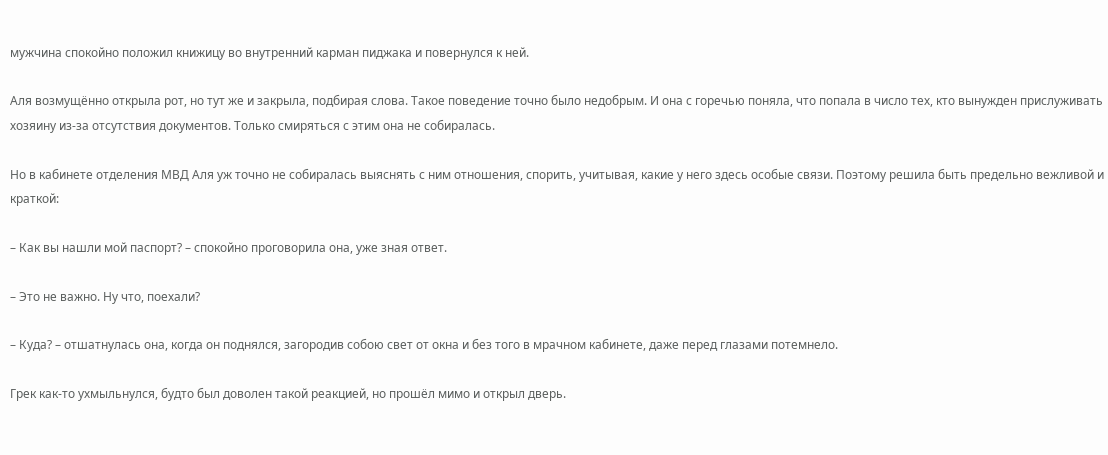мужчина спокойно положил книжицу во внутренний карман пиджака и повернулся к ней.

Аля возмущённо открыла рот, но тут же и закрыла, подбирая слова. Такое поведение точно было недобрым. И она с горечью поняла, что попала в число тех, кто вынужден прислуживать хозяину из-за отсутствия документов. Только смиряться с этим она не собиралась.

Но в кабинете отделения МВД Аля уж точно не собиралась выяснять с ним отношения, спорить, учитывая, какие у него здесь особые связи. Поэтому решила быть предельно вежливой и краткой:

– Как вы нашли мой паспорт? – спокойно проговорила она, уже зная ответ.

– Это не важно. Ну что, поехали?

– Куда? – отшатнулась она, когда он поднялся, загородив собою свет от окна и без того в мрачном кабинете, даже перед глазами потемнело.

Грек как-то ухмыльнулся, будто был доволен такой реакцией, но прошёл мимо и открыл дверь.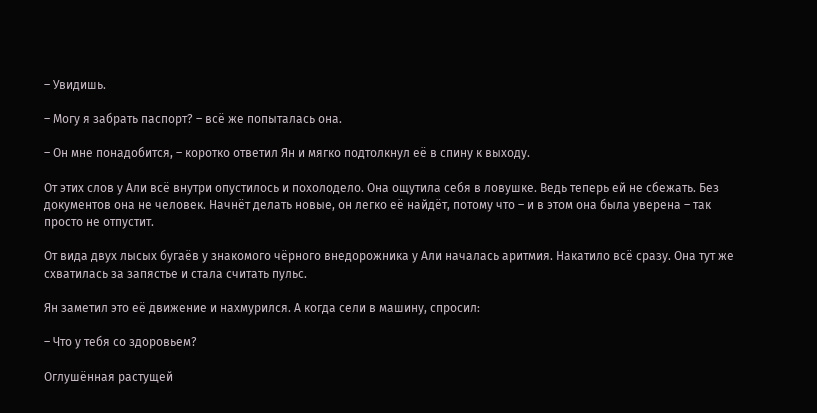– Увидишь.

– Могу я забрать паспорт? – всё же попыталась она.

– Он мне понадобится, – коротко ответил Ян и мягко подтолкнул её в спину к выходу.

От этих слов у Али всё внутри опустилось и похолодело. Она ощутила себя в ловушке. Ведь теперь ей не сбежать. Без документов она не человек. Начнёт делать новые, он легко её найдёт, потому что – и в этом она была уверена – так просто не отпустит.

От вида двух лысых бугаёв у знакомого чёрного внедорожника у Али началась аритмия. Накатило всё сразу. Она тут же схватилась за запястье и стала считать пульс.

Ян заметил это её движение и нахмурился. А когда сели в машину, спросил:

– Что у тебя со здоровьем?

Оглушённая растущей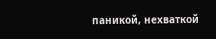паникой, нехваткой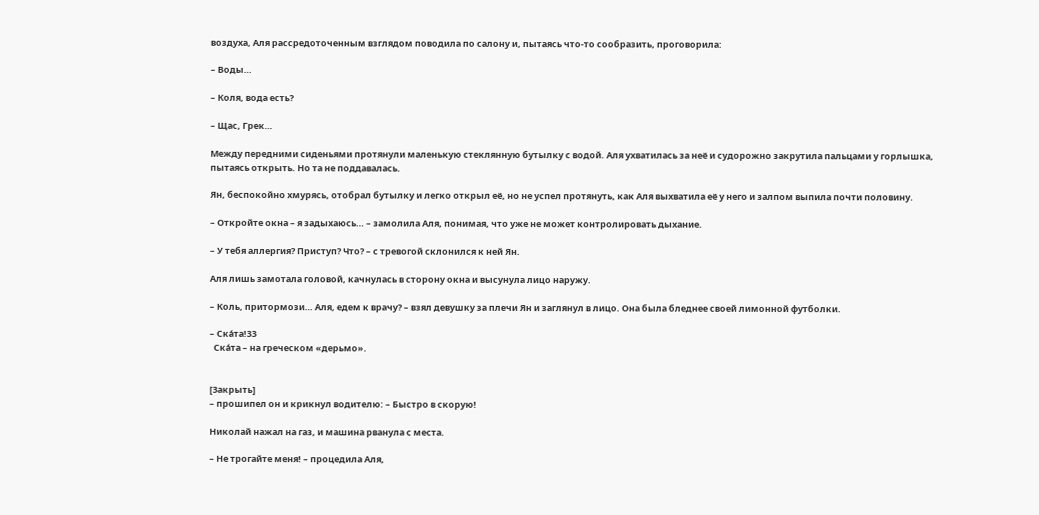воздуха, Аля рассредоточенным взглядом поводила по салону и, пытаясь что-то сообразить, проговорила:

– Воды…

– Коля, вода есть?

– Щас, Грек…

Между передними сиденьями протянули маленькую стеклянную бутылку с водой. Аля ухватилась за неё и судорожно закрутила пальцами у горлышка, пытаясь открыть. Но та не поддавалась.

Ян, беспокойно хмурясь, отобрал бутылку и легко открыл её, но не успел протянуть, как Аля выхватила её у него и залпом выпила почти половину.

– Откройте окна – я задыхаюсь… – замолила Аля, понимая, что уже не может контролировать дыхание.

– У тебя аллергия? Приступ? Что? – с тревогой склонился к ней Ян.

Аля лишь замотала головой, качнулась в сторону окна и высунула лицо наружу.

– Коль, притормози… Аля, едем к врачу? – взял девушку за плечи Ян и заглянул в лицо. Она была бледнее своей лимонной футболки.

– Ска́та!33
  Ска́та – на греческом «дерьмо».


[Закрыть]
– прошипел он и крикнул водителю: – Быстро в скорую!

Николай нажал на газ, и машина рванула с места.

– Не трогайте меня! – процедила Аля,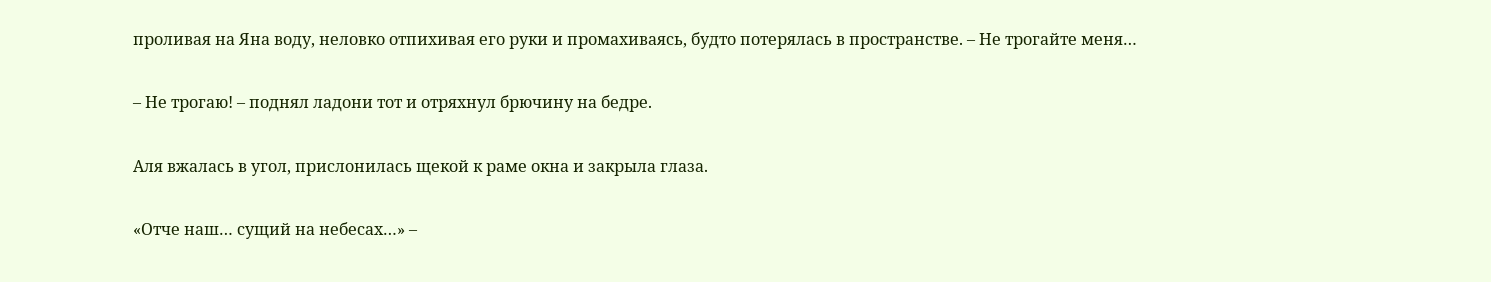проливая на Яна воду, неловко отпихивая его руки и промахиваясь, будто потерялась в пространстве. – Не трогайте меня…

– Не трогаю! – поднял ладони тот и отряхнул брючину на бедре.

Аля вжалась в угол, прислонилась щекой к раме окна и закрыла глаза.

«Отче наш… сущий на небесах…» –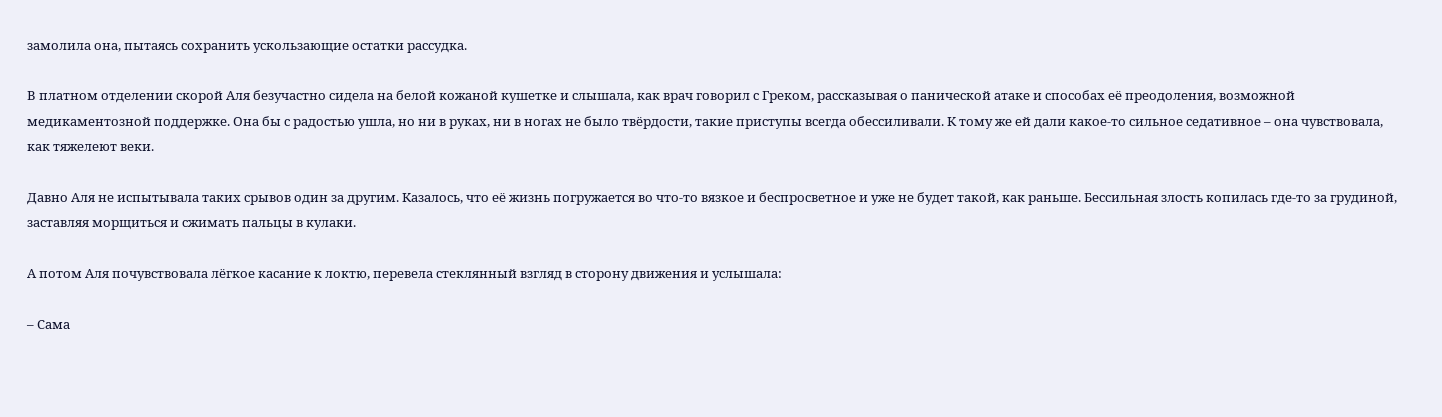замолила она, пытаясь сохранить ускользающие остатки рассудка.

В платном отделении скорой Аля безучастно сидела на белой кожаной кушетке и слышала, как врач говорил с Греком, рассказывая о панической атаке и способах её преодоления, возможной медикаментозной поддержке. Она бы с радостью ушла, но ни в руках, ни в ногах не было твёрдости, такие приступы всегда обессиливали. К тому же ей дали какое-то сильное седативное – она чувствовала, как тяжелеют веки.

Давно Аля не испытывала таких срывов один за другим. Казалось, что её жизнь погружается во что-то вязкое и беспросветное и уже не будет такой, как раньше. Бессильная злость копилась где-то за грудиной, заставляя морщиться и сжимать пальцы в кулаки.

А потом Аля почувствовала лёгкое касание к локтю, перевела стеклянный взгляд в сторону движения и услышала:

– Сама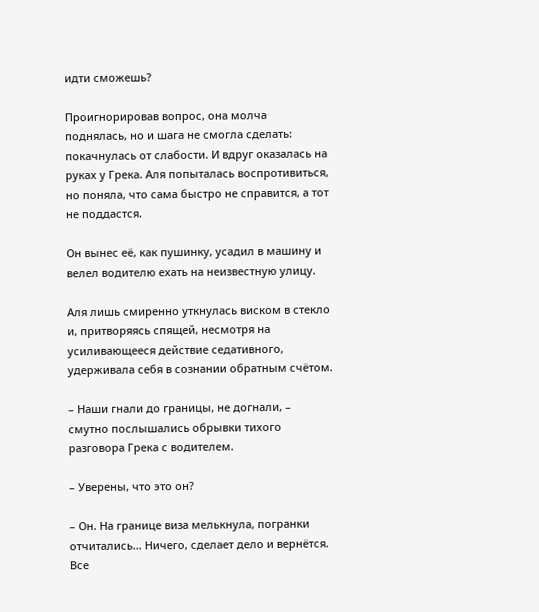идти сможешь?

Проигнорировав вопрос, она молча поднялась, но и шага не смогла сделать: покачнулась от слабости. И вдруг оказалась на руках у Грека. Аля попыталась воспротивиться, но поняла, что сама быстро не справится, а тот не поддастся.

Он вынес её, как пушинку, усадил в машину и велел водителю ехать на неизвестную улицу.

Аля лишь смиренно уткнулась виском в стекло и, притворяясь спящей, несмотря на усиливающееся действие седативного, удерживала себя в сознании обратным счётом.

– Наши гнали до границы, не догнали, – смутно послышались обрывки тихого разговора Грека с водителем.

– Уверены, что это он?

– Он. На границе виза мелькнула, погранки отчитались… Ничего, сделает дело и вернётся. Все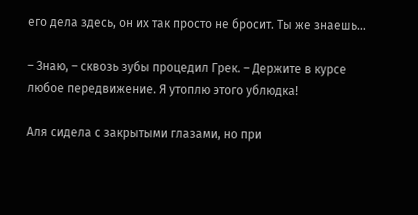его дела здесь, он их так просто не бросит. Ты же знаешь…

– Знаю, – сквозь зубы процедил Грек. – Держите в курсе любое передвижение. Я утоплю этого ублюдка!

Аля сидела с закрытыми глазами, но при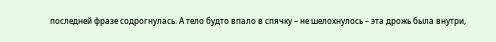последней фразе содрогнулась. А тело будто впало в спячку – не шелохнулось – эта дрожь была внутри,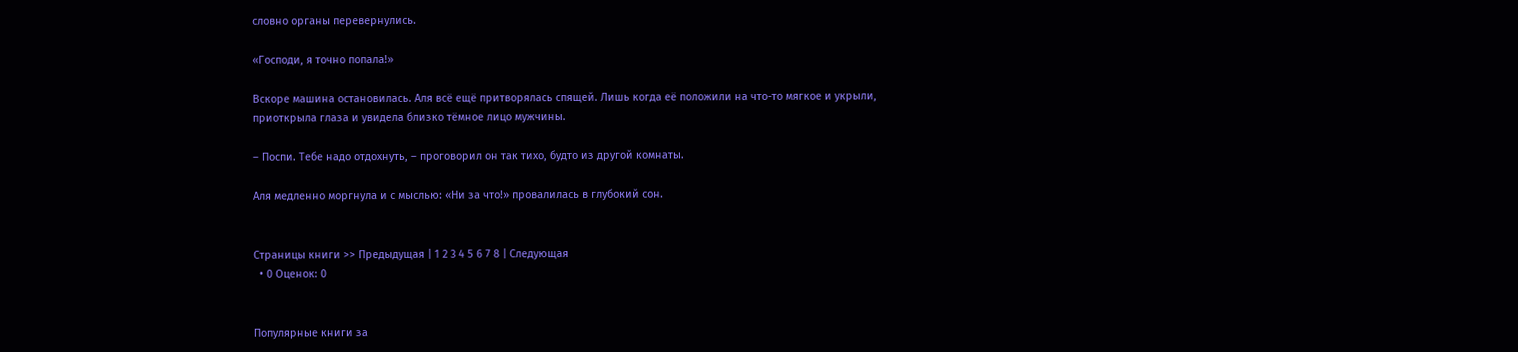словно органы перевернулись.

«Господи, я точно попала!»

Вскоре машина остановилась. Аля всё ещё притворялась спящей. Лишь когда её положили на что-то мягкое и укрыли, приоткрыла глаза и увидела близко тёмное лицо мужчины.

– Поспи. Тебе надо отдохнуть, – проговорил он так тихо, будто из другой комнаты.

Аля медленно моргнула и с мыслью: «Ни за что!» провалилась в глубокий сон.


Страницы книги >> Предыдущая | 1 2 3 4 5 6 7 8 | Следующая
  • 0 Оценок: 0


Популярные книги за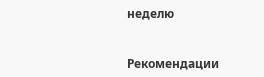неделю


Рекомендации